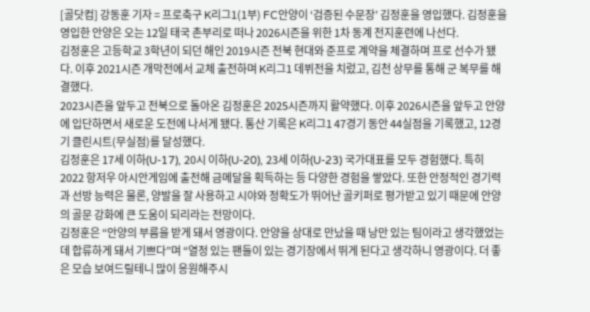[골닷컴] 강동훈 기자 = 프로축구 K리그1(1부) FC안양이 ‘검증된 수문장’ 김정훈을 영입했다. 김정훈을 영입한 안양은 오는 12일 태국 촌부리로 떠나 2026시즌을 위한 1차 동계 전지훈련에 나선다.
김정훈은 고등학교 3학년이 되던 해인 2019시즌 전북 현대와 준프로 계약을 체결하며 프로 선수가 됐다. 이후 2021시즌 개막전에서 교체 출전하며 K리그1 데뷔전을 치렀고, 김천 상무를 통해 군 복무를 해결했다.
2023시즌을 앞두고 전북으로 돌아온 김정훈은 2025시즌까지 활약했다. 이후 2026시즌을 앞두고 안양에 입단하면서 새로운 도전에 나서게 됐다. 통산 기록은 K리그1 47경기 동안 44실점을 기록했고, 12경기 클린시트(무실점)를 달성했다.
김정훈은 17세 이하(U-17), 20시 이하(U-20), 23세 이하(U-23) 국가대표를 모두 경험했다. 특히 2022 항저우 아시안게임에 출전해 금메달을 획득하는 등 다양한 경험을 쌓았다. 또한 안정적인 경기력과 선방 능력은 물론, 양발을 잘 사용하고 시야와 정확도가 뛰어난 골키퍼로 평가받고 있기 때문에 안양의 골문 강화에 큰 도움이 되리라는 전망이다.
김정훈은 “안양의 부름을 받게 돼서 영광이다. 안양을 상대로 만났을 때 낭만 있는 팀이라고 생각했었는데 합류하게 돼서 기쁘다”며 “열정 있는 팬들이 있는 경기장에서 뛰게 된다고 생각하니 영광이다. 더 좋은 모습 보여드릴테니 많이 응원해주시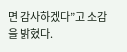면 감사하겠다”고 소감을 밝혔다.